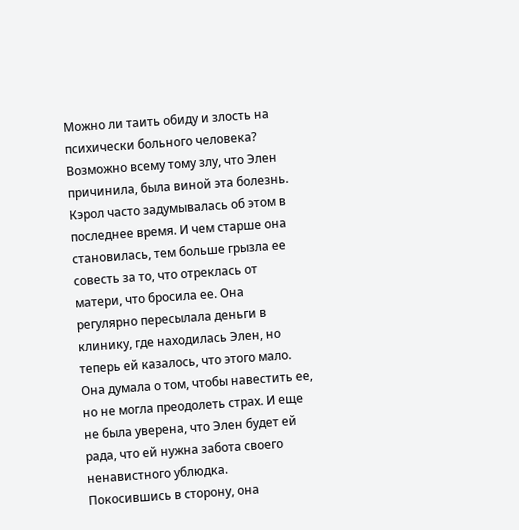Можно ли таить обиду и злость на психически больного человека? Возможно всему тому злу, что Элен причинила, была виной эта болезнь. Кэрол часто задумывалась об этом в последнее время. И чем старше она становилась, тем больше грызла ее совесть за то, что отреклась от матери, что бросила ее. Она регулярно пересылала деньги в клинику, где находилась Элен, но теперь ей казалось, что этого мало. Она думала о том, чтобы навестить ее, но не могла преодолеть страх. И еще не была уверена, что Элен будет ей рада, что ей нужна забота своего ненавистного ублюдка.
Покосившись в сторону, она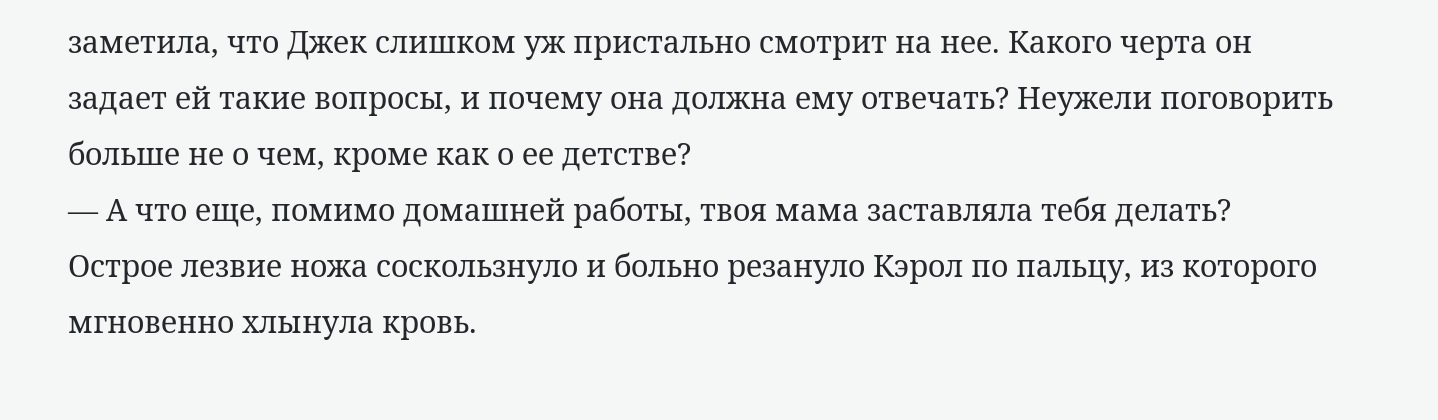заметила, что Джек слишком уж пристально смотрит на нее. Какого черта он задает ей такие вопросы, и почему она должна ему отвечать? Неужели поговорить больше не о чем, кроме как о ее детстве?
— А что еще, помимо домашней работы, твоя мама заставляла тебя делать?
Острое лезвие ножа соскользнуло и больно резануло Кэрол по пальцу, из которого мгновенно хлынула кровь.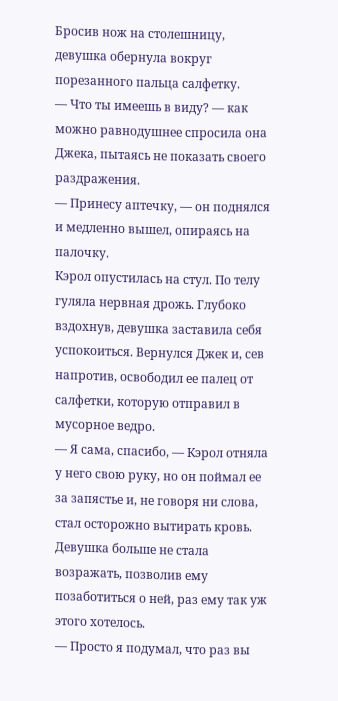Бросив нож на столешницу, девушка обернула вокруг порезанного пальца салфетку.
— Что ты имеешь в виду? — как можно равнодушнее спросила она Джека, пытаясь не показать своего раздражения.
— Принесу аптечку, — он поднялся и медленно вышел, опираясь на палочку.
Кэрол опустилась на стул. По телу гуляла нервная дрожь. Глубоко вздохнув, девушка заставила себя успокоиться. Вернулся Джек и, сев напротив, освободил ее палец от салфетки, которую отправил в мусорное ведро.
— Я сама, спасибо, — Кэрол отняла у него свою руку, но он поймал ее за запястье и, не говоря ни слова, стал осторожно вытирать кровь. Девушка больше не стала возражать, позволив ему позаботиться о ней, раз ему так уж этого хотелось.
— Просто я подумал, что раз вы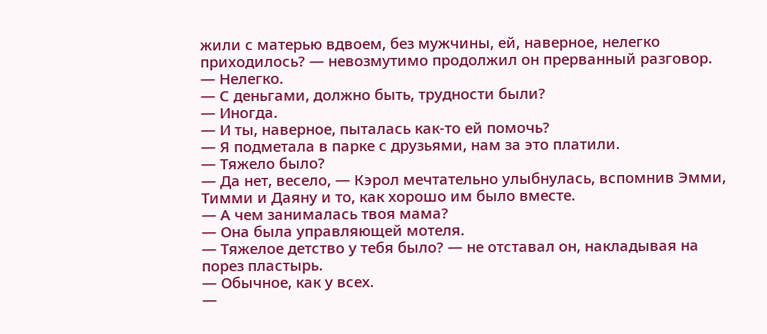жили с матерью вдвоем, без мужчины, ей, наверное, нелегко приходилось? — невозмутимо продолжил он прерванный разговор.
— Нелегко.
— С деньгами, должно быть, трудности были?
— Иногда.
— И ты, наверное, пыталась как-то ей помочь?
— Я подметала в парке с друзьями, нам за это платили.
— Тяжело было?
— Да нет, весело, — Кэрол мечтательно улыбнулась, вспомнив Эмми, Тимми и Даяну и то, как хорошо им было вместе.
— А чем занималась твоя мама?
— Она была управляющей мотеля.
— Тяжелое детство у тебя было? — не отставал он, накладывая на порез пластырь.
— Обычное, как у всех.
—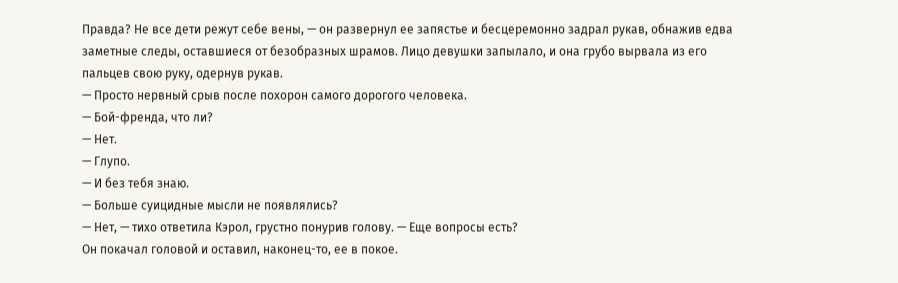Правда? Не все дети режут себе вены, — он развернул ее запястье и бесцеремонно задрал рукав, обнажив едва заметные следы, оставшиеся от безобразных шрамов. Лицо девушки запылало, и она грубо вырвала из его пальцев свою руку, одернув рукав.
— Просто нервный срыв после похорон самого дорогого человека.
— Бой-френда, что ли?
— Нет.
— Глупо.
— И без тебя знаю.
— Больше суицидные мысли не появлялись?
— Нет, — тихо ответила Кэрол, грустно понурив голову. — Еще вопросы есть?
Он покачал головой и оставил, наконец-то, ее в покое.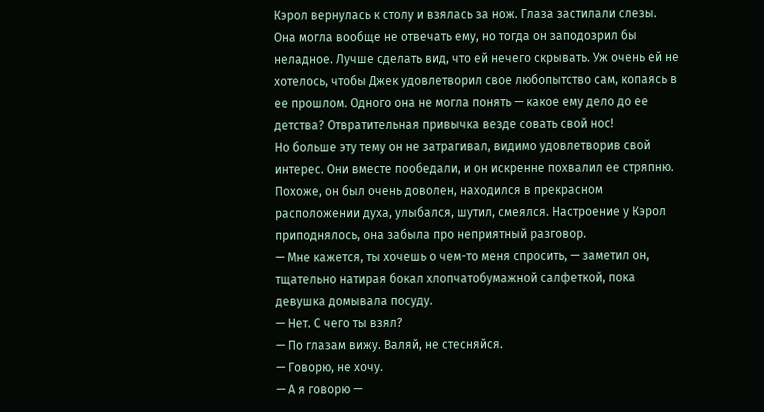Кэрол вернулась к столу и взялась за нож. Глаза застилали слезы. Она могла вообще не отвечать ему, но тогда он заподозрил бы неладное. Лучше сделать вид, что ей нечего скрывать. Уж очень ей не хотелось, чтобы Джек удовлетворил свое любопытство сам, копаясь в ее прошлом. Одного она не могла понять — какое ему дело до ее детства? Отвратительная привычка везде совать свой нос!
Но больше эту тему он не затрагивал, видимо удовлетворив свой интерес. Они вместе пообедали, и он искренне похвалил ее стряпню. Похоже, он был очень доволен, находился в прекрасном расположении духа, улыбался, шутил, смеялся. Настроение у Кэрол приподнялось, она забыла про неприятный разговор.
— Мне кажется, ты хочешь о чем-то меня спросить, — заметил он, тщательно натирая бокал хлопчатобумажной салфеткой, пока девушка домывала посуду.
— Нет. С чего ты взял?
— По глазам вижу. Валяй, не стесняйся.
— Говорю, не хочу.
— А я говорю —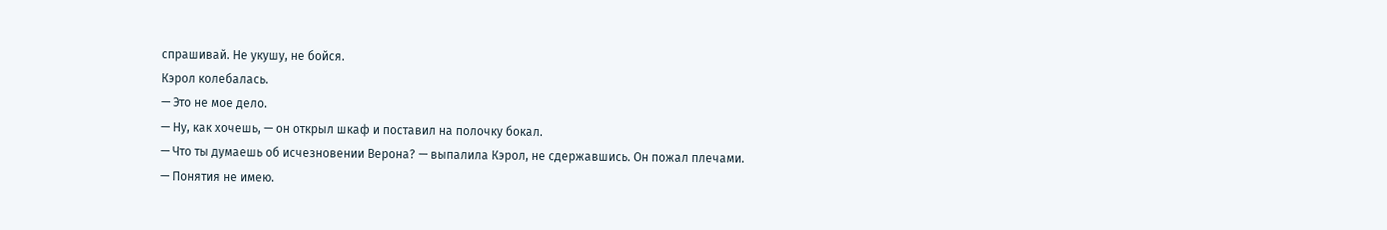спрашивай. Не укушу, не бойся.
Кэрол колебалась.
— Это не мое дело.
— Ну, как хочешь, — он открыл шкаф и поставил на полочку бокал.
— Что ты думаешь об исчезновении Верона? — выпалила Кэрол, не сдержавшись. Он пожал плечами.
— Понятия не имею.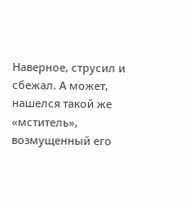Наверное, струсил и сбежал. А может, нашелся такой же «мститель», возмущенный его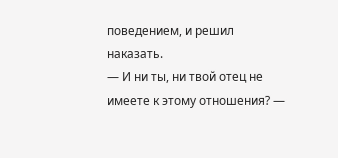поведением, и решил наказать.
— И ни ты, ни твой отец не имеете к этому отношения? —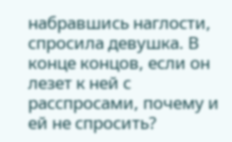набравшись наглости, спросила девушка. В конце концов, если он лезет к ней с расспросами, почему и ей не спросить?